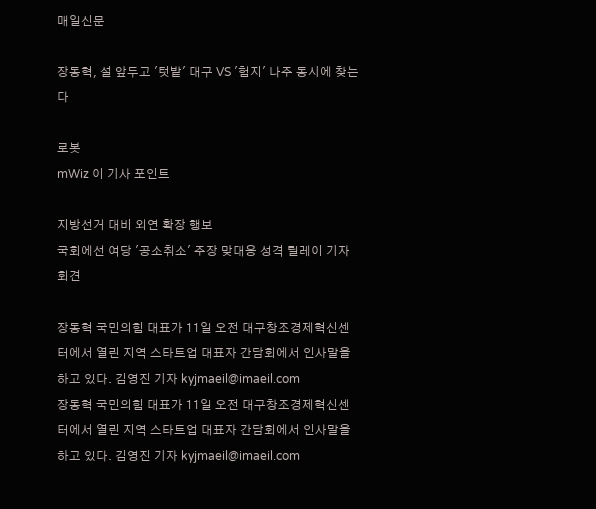매일신문

장동혁, 설 앞두고 '텃밭' 대구 VS '험지' 나주 동시에 찾는다

로봇
mWiz 이 기사 포인트

지방선거 대비 외연 확장 행보
국회에선 여당 '공소취소' 주장 맞대응 성격 릴레이 기자회견

장동혁 국민의힘 대표가 11일 오전 대구창조경제혁신센터에서 열린 지역 스타트업 대표자 간담회에서 인사말을 하고 있다. 김영진 기자 kyjmaeil@imaeil.com
장동혁 국민의힘 대표가 11일 오전 대구창조경제혁신센터에서 열린 지역 스타트업 대표자 간담회에서 인사말을 하고 있다. 김영진 기자 kyjmaeil@imaeil.com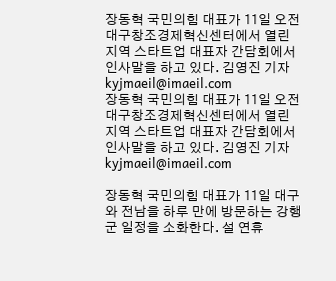장동혁 국민의힘 대표가 11일 오전 대구창조경제혁신센터에서 열린 지역 스타트업 대표자 간담회에서 인사말을 하고 있다. 김영진 기자 kyjmaeil@imaeil.com
장동혁 국민의힘 대표가 11일 오전 대구창조경제혁신센터에서 열린 지역 스타트업 대표자 간담회에서 인사말을 하고 있다. 김영진 기자 kyjmaeil@imaeil.com

장동혁 국민의힘 대표가 11일 대구와 전남을 하루 만에 방문하는 강행군 일정을 소화한다. 설 연휴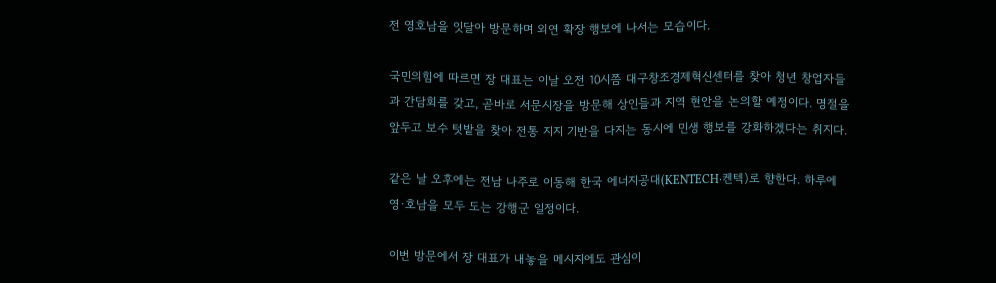전 영호남을 잇달아 방문하며 외연 확장 행보에 나서는 모습이다.

국민의힘에 따르면 장 대표는 이날 오전 10시쯤 대구창조경제혁신센터를 찾아 청년 창업자들과 간담회를 갖고, 곧바로 서문시장을 방문해 상인들과 지역 현안을 논의할 예정이다. 명절을 앞두고 보수 텃밭을 찾아 전통 지지 기반을 다지는 동시에 민생 행보를 강화하겠다는 취지다.

같은 날 오후에는 전남 나주로 이동해 한국 에너지공대(KENTECH·켄텍)로 향한다. 하루에 영·호남을 모두 도는 강행군 일정이다.

이번 방문에서 장 대표가 내놓을 메시지에도 관심이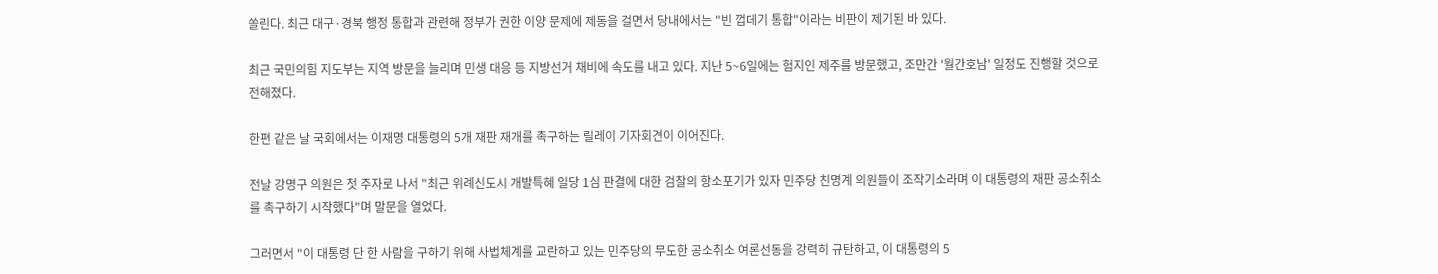쏠린다. 최근 대구·경북 행정 통합과 관련해 정부가 권한 이양 문제에 제동을 걸면서 당내에서는 "빈 껍데기 통합"이라는 비판이 제기된 바 있다.

최근 국민의힘 지도부는 지역 방문을 늘리며 민생 대응 등 지방선거 채비에 속도를 내고 있다. 지난 5~6일에는 험지인 제주를 방문했고, 조만간 '월간호남' 일정도 진행할 것으로 전해졌다.

한편 같은 날 국회에서는 이재명 대통령의 5개 재판 재개를 촉구하는 릴레이 기자회견이 이어진다.

전날 강명구 의원은 첫 주자로 나서 "최근 위례신도시 개발특혜 일당 1심 판결에 대한 검찰의 항소포기가 있자 민주당 친명계 의원들이 조작기소라며 이 대통령의 재판 공소취소를 촉구하기 시작했다"며 말문을 열었다.

그러면서 "이 대통령 단 한 사람을 구하기 위해 사법체계를 교란하고 있는 민주당의 무도한 공소취소 여론선동을 강력히 규탄하고, 이 대통령의 5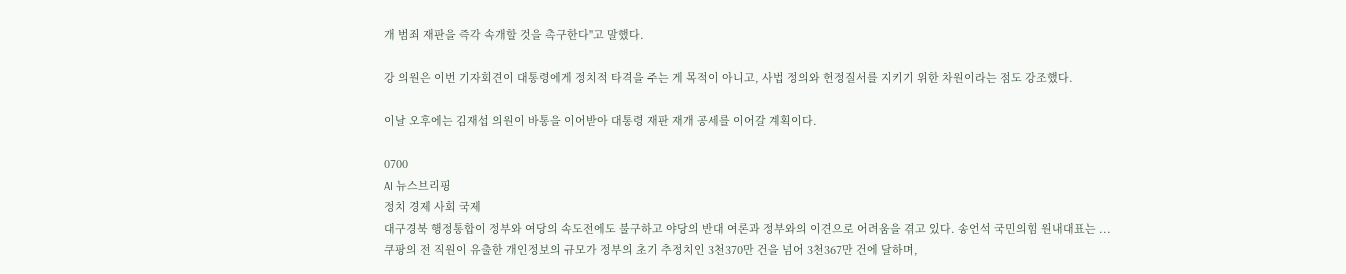개 범죄 재판을 즉각 속개할 것을 촉구한다"고 말했다.

강 의원은 이번 기자회견이 대통령에게 정치적 타격을 주는 게 목적이 아니고, 사법 정의와 헌정질서를 지키기 위한 차원이라는 점도 강조했다.

이날 오후에는 김재섭 의원이 바통을 이어받아 대통령 재판 재개 공세를 이어갈 계획이다.

0700
AI 뉴스브리핑
정치 경제 사회 국제
대구경북 행정통합이 정부와 여당의 속도전에도 불구하고 야당의 반대 여론과 정부와의 이견으로 어려움을 겪고 있다. 송언석 국민의힘 원내대표는 ...
쿠팡의 전 직원이 유출한 개인정보의 규모가 정부의 초기 추정치인 3천370만 건을 넘어 3천367만 건에 달하며,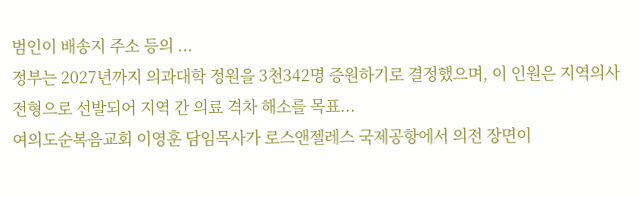범인이 배송지 주소 등의 ...
정부는 2027년까지 의과대학 정원을 3천342명 증원하기로 결정했으며, 이 인원은 지역의사전형으로 선발되어 지역 간 의료 격차 해소를 목표...
여의도순복음교회 이영훈 담임목사가 로스앤젤레스 국제공항에서 의전 장면이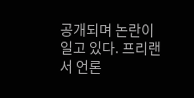공개되며 논란이 일고 있다. 프리랜서 언론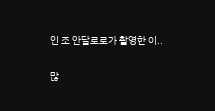인 조 안달로로가 촬영한 이..

많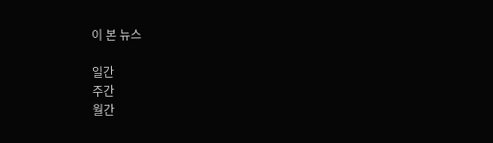이 본 뉴스

일간
주간
월간